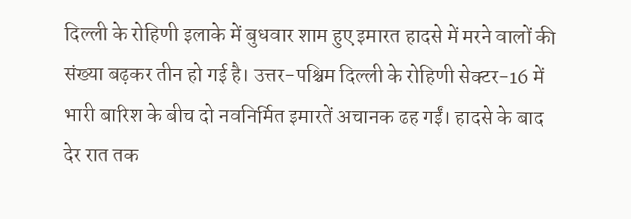दिल्ली के रोहिणी इलाके में बुधवार शाम हुए इमारत हादसे में मरने वालों की संख्या बढ़कर तीन हो गई है। उत्तर-पश्चिम दिल्ली के रोहिणी सेक्टर-16 में भारी बारिश के बीच दो नवनिर्मित इमारतें अचानक ढह गईं। हादसे के बाद देर रात तक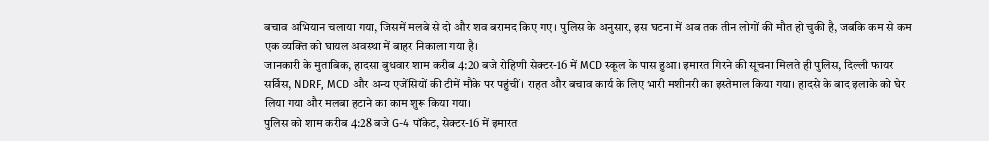बचाव अभियान चलाया गया, जिसमें मलबे से दो और शव बरामद किए गए। पुलिस के अनुसार, इस घटना में अब तक तीन लोगों की मौत हो चुकी है, जबकि कम से कम एक व्यक्ति को घायल अवस्था में बाहर निकाला गया है।
जानकारी के मुताबिक, हादसा बुधवार शाम करीब 4:20 बजे रोहिणी सेक्टर-16 में MCD स्कूल के पास हुआ। इमारत गिरने की सूचना मिलते ही पुलिस, दिल्ली फायर सर्विस, NDRF, MCD और अन्य एजेंसियों की टीमें मौके पर पहुंचीं। राहत और बचाव कार्य के लिए भारी मशीनरी का इस्तेमाल किया गया। हादसे के बाद इलाके को घेर लिया गया और मलबा हटाने का काम शुरू किया गया।
पुलिस को शाम करीब 4:28 बजे G-4 पॉकेट, सेक्टर-16 में इमारत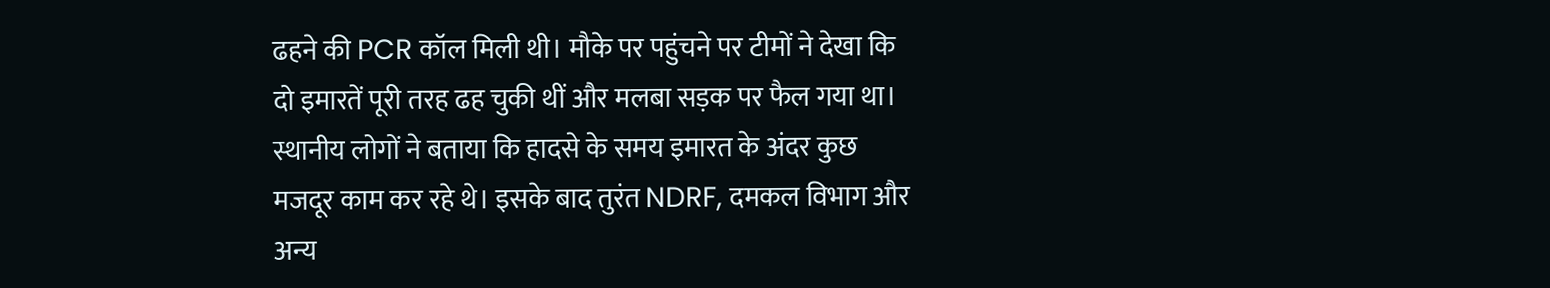ढहने की PCR कॉल मिली थी। मौके पर पहुंचने पर टीमों ने देखा कि दो इमारतें पूरी तरह ढह चुकी थीं और मलबा सड़क पर फैल गया था। स्थानीय लोगों ने बताया कि हादसे के समय इमारत के अंदर कुछ मजदूर काम कर रहे थे। इसके बाद तुरंत NDRF, दमकल विभाग और अन्य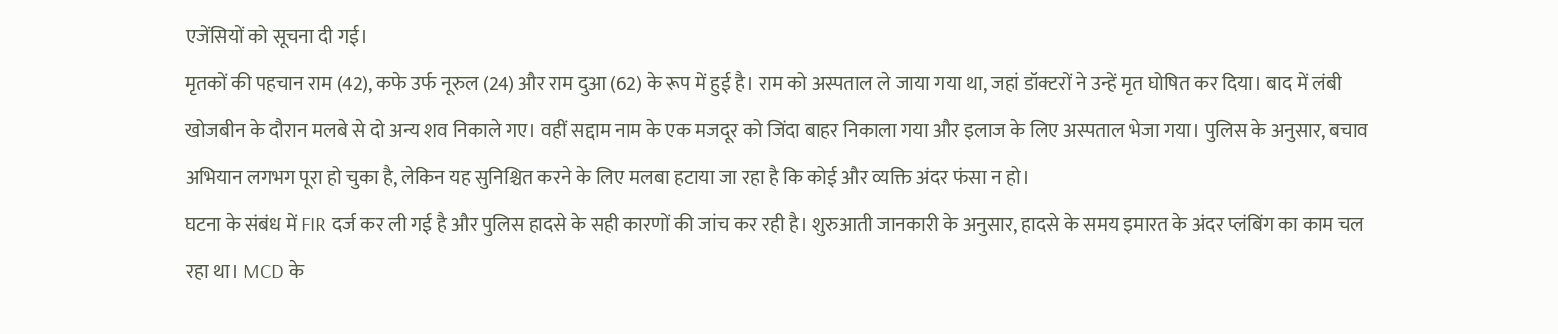एजेंसियों को सूचना दी गई।
मृतकों की पहचान राम (42), कफे उर्फ नूरुल (24) और राम दुआ (62) के रूप में हुई है। राम को अस्पताल ले जाया गया था, जहां डॉक्टरों ने उन्हें मृत घोषित कर दिया। बाद में लंबी खोजबीन के दौरान मलबे से दो अन्य शव निकाले गए। वहीं सद्दाम नाम के एक मजदूर को जिंदा बाहर निकाला गया और इलाज के लिए अस्पताल भेजा गया। पुलिस के अनुसार, बचाव अभियान लगभग पूरा हो चुका है, लेकिन यह सुनिश्चित करने के लिए मलबा हटाया जा रहा है कि कोई और व्यक्ति अंदर फंसा न हो।
घटना के संबंध में FIR दर्ज कर ली गई है और पुलिस हादसे के सही कारणों की जांच कर रही है। शुरुआती जानकारी के अनुसार, हादसे के समय इमारत के अंदर प्लंबिंग का काम चल रहा था। MCD के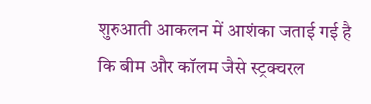शुरुआती आकलन में आशंका जताई गई है कि बीम और कॉलम जैसे स्ट्रक्चरल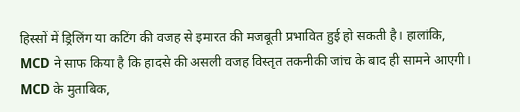हिस्सों में ड्रिलिंग या कटिंग की वजह से इमारत की मजबूती प्रभावित हुई हो सकती है। हालांकि, MCD ने साफ किया है कि हादसे की असली वजह विस्तृत तकनीकी जांच के बाद ही सामने आएगी।
MCD के मुताबिक,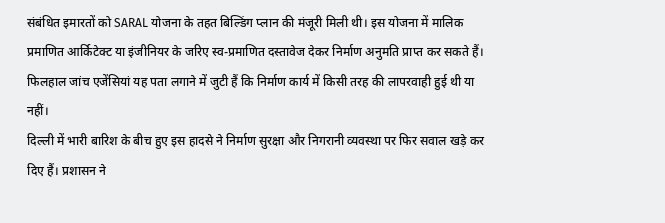संबंधित इमारतों को SARAL योजना के तहत बिल्डिंग प्लान की मंजूरी मिली थी। इस योजना में मालिक प्रमाणित आर्किटेक्ट या इंजीनियर के जरिए स्व-प्रमाणित दस्तावेज देकर निर्माण अनुमति प्राप्त कर सकते हैं। फिलहाल जांच एजेंसियां यह पता लगाने में जुटी हैं कि निर्माण कार्य में किसी तरह की लापरवाही हुई थी या नहीं।
दिल्ली में भारी बारिश के बीच हुए इस हादसे ने निर्माण सुरक्षा और निगरानी व्यवस्था पर फिर सवाल खड़े कर दिए हैं। प्रशासन ने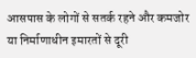आसपास के लोगों से सतर्क रहने और कमजोर या निर्माणाधीन इमारतों से दूरी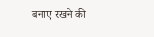बनाए रखने की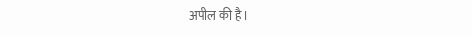अपील की है।